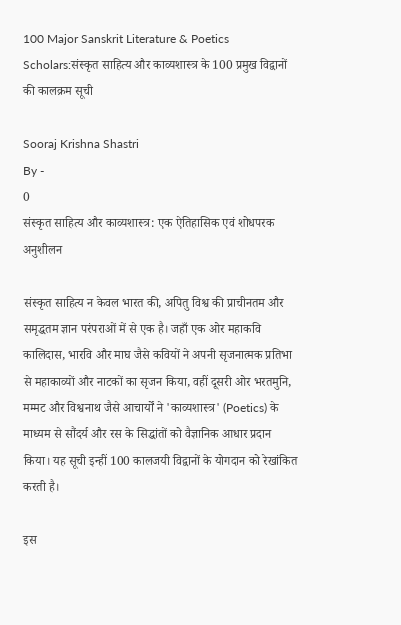100 Major Sanskrit Literature & Poetics Scholars:संस्कृत साहित्य और काव्यशास्त्र के 100 प्रमुख विद्वानों की कालक्रम सूची

Sooraj Krishna Shastri
By -
0
संस्कृत साहित्य और काव्यशास्त्र: एक ऐतिहासिक एवं शोधपरक अनुशीलन

संस्कृत साहित्य न केवल भारत की, अपितु विश्व की प्राचीनतम और समृद्धतम ज्ञान परंपराओं में से एक है। जहाँ एक ओर महाकवि कालिदास, भारवि और माघ जैसे कवियों ने अपनी सृजनात्मक प्रतिभा से महाकाव्यों और नाटकों का सृजन किया, वहीं दूसरी ओर भरतमुनि, मम्मट और विश्वनाथ जैसे आचार्यों ने 'काव्यशास्त्र' (Poetics) के माध्यम से सौंदर्य और रस के सिद्धांतों को वैज्ञानिक आधार प्रदान किया। यह सूची इन्हीं 100 कालजयी विद्वानों के योगदान को रेखांकित करती है।

इस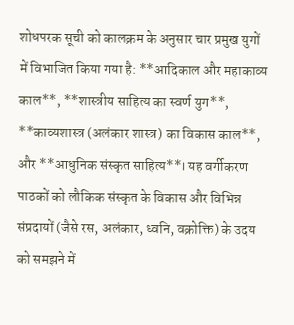शोधपरक सूची को कालक्रम के अनुसार चार प्रमुख युगों में विभाजित किया गया है: **आदिकाल और महाकाव्य काल**, **शास्त्रीय साहित्य का स्वर्ण युग**, **काव्यशास्त्र (अलंकार शास्त्र) का विकास काल**, और **आधुनिक संस्कृत साहित्य**। यह वर्गीकरण पाठकों को लौकिक संस्कृत के विकास और विभिन्न संप्रदायों (जैसे रस, अलंकार, ध्वनि, वक्रोक्ति) के उदय को समझने में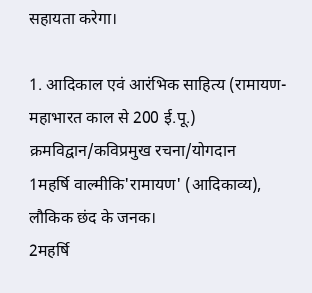सहायता करेगा।

1. आदिकाल एवं आरंभिक साहित्य (रामायण-महाभारत काल से 200 ई.पू.)
क्रमविद्वान/कविप्रमुख रचना/योगदान
1महर्षि वाल्मीकि'रामायण' (आदिकाव्य), लौकिक छंद के जनक।
2महर्षि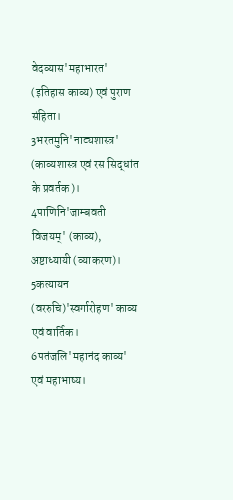वेदव्यास'महाभारत' (इतिहास काव्य) एवं पुराण संहिता।
3भरतमुनि'नाट्यशास्त्र' (काव्यशास्त्र एवं रस सिद्धांत के प्रवर्तक)।
4पाणिनि'जाम्बवती विजयम्' (काव्य), अष्टाध्यायी (व्याकरण)।
5कत्यायन (वररुचि)'स्वर्गारोहण' काव्य एवं वार्तिक।
6पतंजलि'महानंद काव्य' एवं महाभाष्य।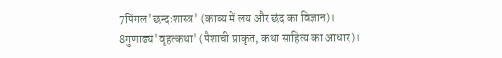7पिंगल'छन्दःशास्त्र' (काव्य में लय और छंद का विज्ञान)।
8गुणाढ्य'वृहत्कथा' (पैशाची प्राकृत, कथा साहित्य का आधार)।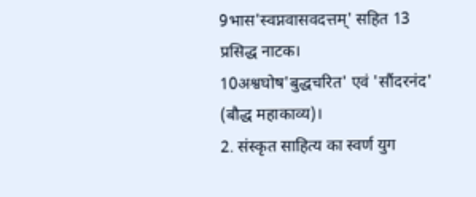9भास'स्वप्नवासवदत्तम्' सहित 13 प्रसिद्ध नाटक।
10अश्वघोष'बुद्धचरित' एवं 'सौंदरनंद' (बौद्ध महाकाव्य)।
2. संस्कृत साहित्य का स्वर्ण युग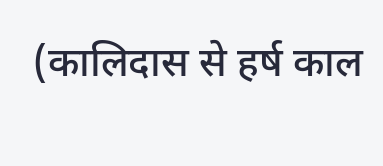(कालिदास से हर्ष काल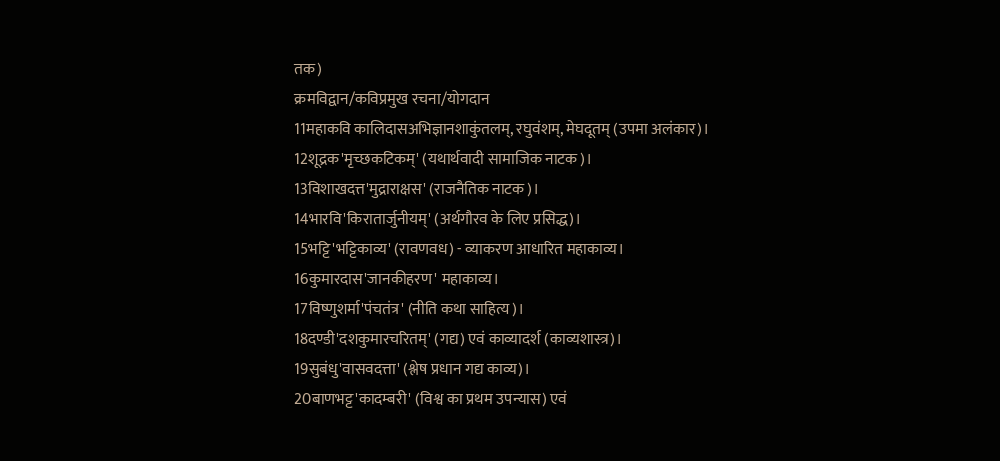तक)
क्रमविद्वान/कविप्रमुख रचना/योगदान
11महाकवि कालिदासअभिज्ञानशाकुंतलम्, रघुवंशम्, मेघदूतम् (उपमा अलंकार)।
12शूद्रक'मृच्छकटिकम्' (यथार्थवादी सामाजिक नाटक)।
13विशाखदत्त'मुद्राराक्षस' (राजनैतिक नाटक)।
14भारवि'किरातार्जुनीयम्' (अर्थगौरव के लिए प्रसिद्ध)।
15भट्टि'भट्टिकाव्य' (रावणवध) - व्याकरण आधारित महाकाव्य।
16कुमारदास'जानकीहरण' महाकाव्य।
17विष्णुशर्मा'पंचतंत्र' (नीति कथा साहित्य)।
18दण्डी'दशकुमारचरितम्' (गद्य) एवं काव्यादर्श (काव्यशास्त्र)।
19सुबंधु'वासवदत्ता' (श्लेष प्रधान गद्य काव्य)।
20बाणभट्ट'कादम्बरी' (विश्व का प्रथम उपन्यास) एवं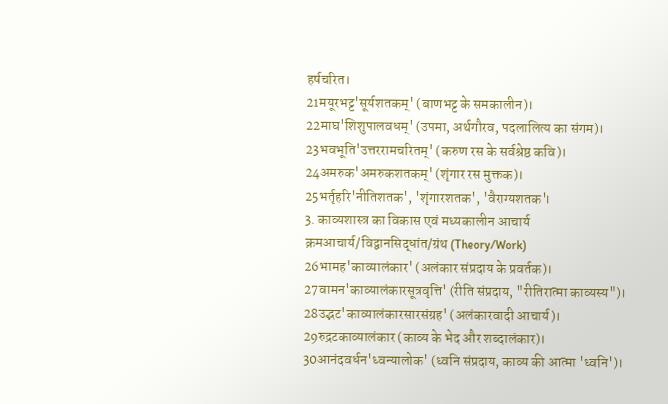हर्षचरित।
21मयूरभट्ट'सूर्यशतकम्' (बाणभट्ट के समकालीन)।
22माघ'शिशुपालवधम्' (उपमा, अर्थगौरव, पदलालित्य का संगम)।
23भवभूति'उत्तररामचरितम्' (करुण रस के सर्वश्रेष्ठ कवि)।
24अमरुक'अमरुकशतकम्' (शृंगार रस मुक्तक)।
25भर्तृहरि'नीतिशतक', 'शृंगारशतक', 'वैराग्यशतक'।
3. काव्यशास्त्र का विकास एवं मध्यकालीन आचार्य
क्रमआचार्य/विद्वानसिद्धांत/ग्रंथ (Theory/Work)
26भामह'काव्यालंकार' (अलंकार संप्रदाय के प्रवर्तक)।
27वामन'काव्यालंकारसूत्रवृत्ति' (रीति संप्रदाय, "रीतिरात्मा काव्यस्य")।
28उद्भट'काव्यालंकारसारसंग्रह' (अलंकारवादी आचार्य)।
29रुद्रटकाव्यालंकार (काव्य के भेद और शब्दालंकार)।
30आनंदवर्धन'ध्वन्यालोक' (ध्वनि संप्रदाय, काव्य की आत्मा 'ध्वनि')।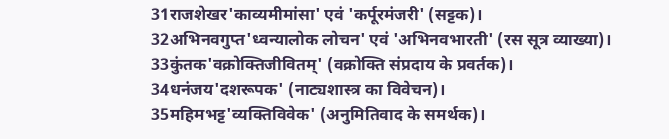31राजशेखर'काव्यमीमांसा' एवं 'कर्पूरमंजरी' (सट्टक)।
32अभिनवगुप्त'ध्वन्यालोक लोचन' एवं 'अभिनवभारती' (रस सूत्र व्याख्या)।
33कुंतक'वक्रोक्तिजीवितम्' (वक्रोक्ति संप्रदाय के प्रवर्तक)।
34धनंजय'दशरूपक' (नाट्यशास्त्र का विवेचन)।
35महिमभट्ट'व्यक्तिविवेक' (अनुमितिवाद के समर्थक)।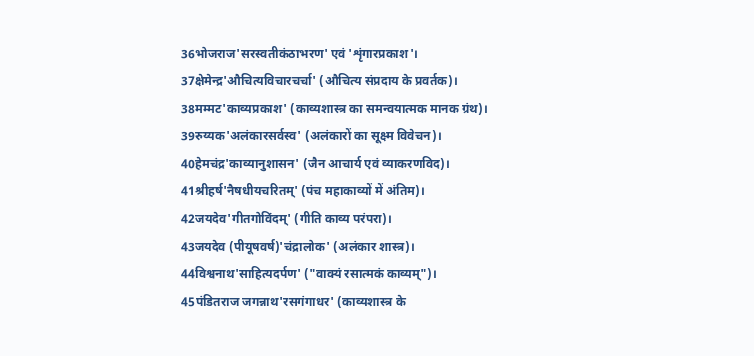36भोजराज'सरस्वतीकंठाभरण' एवं 'शृंगारप्रकाश'।
37क्षेमेन्द्र'औचित्यविचारचर्चा' (औचित्य संप्रदाय के प्रवर्तक)।
38मम्मट'काव्यप्रकाश' (काव्यशास्त्र का समन्वयात्मक मानक ग्रंथ)।
39रुय्यक'अलंकारसर्वस्व' (अलंकारों का सूक्ष्म विवेचन)।
40हेमचंद्र'काव्यानुशासन' (जैन आचार्य एवं व्याकरणविद)।
41श्रीहर्ष'नैषधीयचरितम्' (पंच महाकाव्यों में अंतिम)।
42जयदेव'गीतगोविंदम्' (गीति काव्य परंपरा)।
43जयदेव (पीयूषवर्ष)'चंद्रालोक' (अलंकार शास्त्र)।
44विश्वनाथ'साहित्यदर्पण' ("वाक्यं रसात्मकं काव्यम्")।
45पंडितराज जगन्नाथ'रसगंगाधर' (काव्यशास्त्र के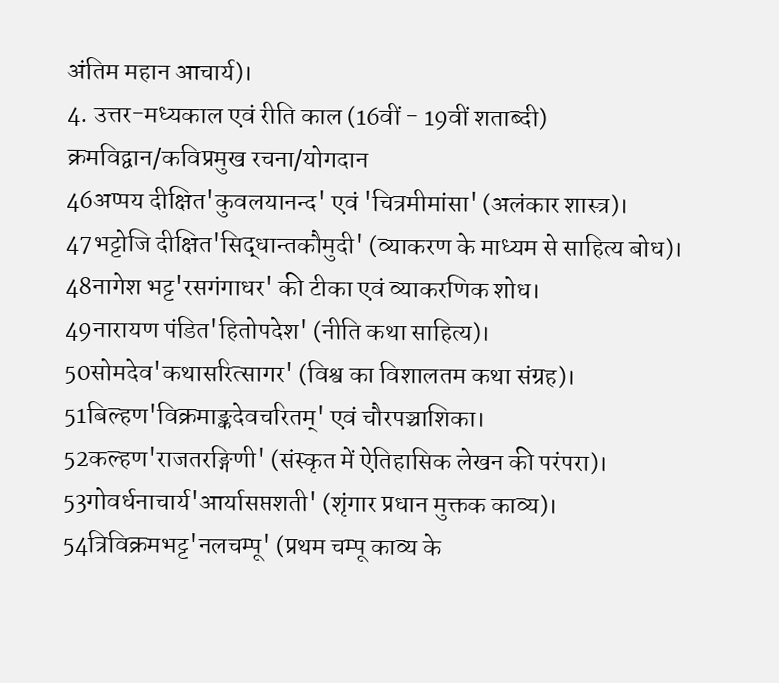अंतिम महान आचार्य)।
4. उत्तर-मध्यकाल एवं रीति काल (16वीं - 19वीं शताब्दी)
क्रमविद्वान/कविप्रमुख रचना/योगदान
46अप्पय दीक्षित'कुवलयानन्द' एवं 'चित्रमीमांसा' (अलंकार शास्त्र)।
47भट्टोजि दीक्षित'सिद्धान्तकौमुदी' (व्याकरण के माध्यम से साहित्य बोध)।
48नागेश भट्ट'रसगंगाधर' की टीका एवं व्याकरणिक शोध।
49नारायण पंडित'हितोपदेश' (नीति कथा साहित्य)।
50सोमदेव'कथासरित्सागर' (विश्व का विशालतम कथा संग्रह)।
51बिल्हण'विक्रमाङ्कदेवचरितम्' एवं चौरपञ्चाशिका।
52कल्हण'राजतरङ्गिणी' (संस्कृत में ऐतिहासिक लेखन की परंपरा)।
53गोवर्धनाचार्य'आर्यासप्तशती' (शृंगार प्रधान मुक्तक काव्य)।
54त्रिविक्रमभट्ट'नलचम्पू' (प्रथम चम्पू काव्य के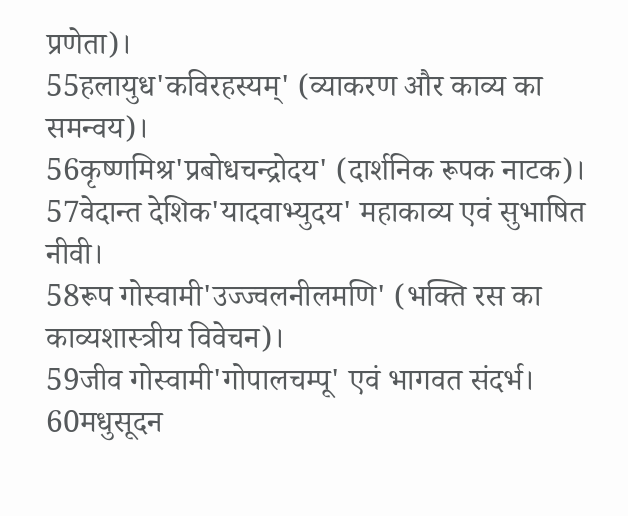प्रणेता)।
55हलायुध'कविरहस्यम्' (व्याकरण और काव्य का समन्वय)।
56कृष्णमिश्र'प्रबोधचन्द्रोदय' (दार्शनिक रूपक नाटक)।
57वेदान्त देशिक'यादवाभ्युदय' महाकाव्य एवं सुभाषित नीवी।
58रूप गोस्वामी'उज्ज्वलनीलमणि' (भक्ति रस का काव्यशास्त्रीय विवेचन)।
59जीव गोस्वामी'गोपालचम्पू' एवं भागवत संदर्भ।
60मधुसूदन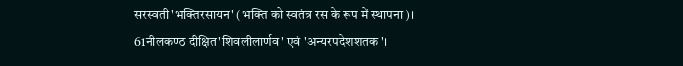सरस्वती'भक्तिरसायन' (भक्ति को स्वतंत्र रस के रूप में स्थापना)।
61नीलकण्ठ दीक्षित'शिवलीलार्णव' एवं 'अन्यरपदेशशतक'।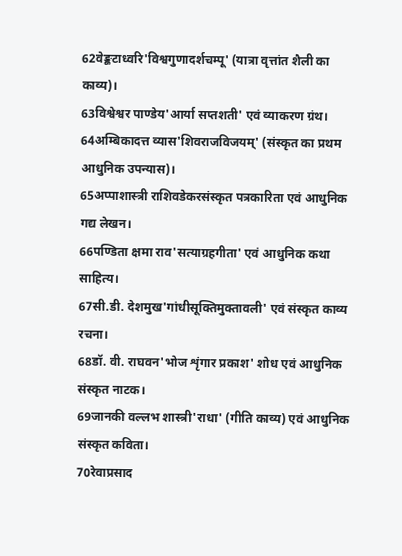62वेङ्कटाध्वरि'विश्वगुणादर्शचम्पू' (यात्रा वृत्तांत शैली का काव्य)।
63विश्वेश्वर पाण्डेय'आर्या सप्तशती' एवं व्याकरण ग्रंथ।
64अम्बिकादत्त व्यास'शिवराजविजयम्' (संस्कृत का प्रथम आधुनिक उपन्यास)।
65अप्पाशास्त्री राशिवडेकरसंस्कृत पत्रकारिता एवं आधुनिक गद्य लेखन।
66पण्डिता क्षमा राव'सत्याग्रहगीता' एवं आधुनिक कथा साहित्य।
67सी.डी. देशमुख'गांधीसूक्तिमुक्तावली' एवं संस्कृत काव्य रचना।
68डॉ. वी. राघवन'भोज शृंगार प्रकाश' शोध एवं आधुनिक संस्कृत नाटक।
69जानकी वल्लभ शास्त्री'राधा' (गीति काव्य) एवं आधुनिक संस्कृत कविता।
70रेवाप्रसाद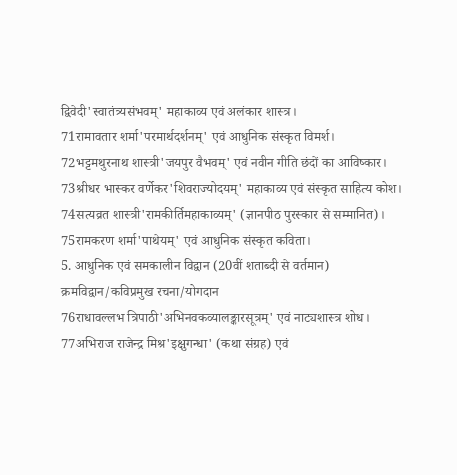द्विवेदी'स्वातंत्र्यसंभवम्' महाकाव्य एवं अलंकार शास्त्र।
71रामावतार शर्मा'परमार्थदर्शनम्' एवं आधुनिक संस्कृत विमर्श।
72भट्टमथुरनाथ शास्त्री'जयपुर वैभवम्' एवं नवीन गीति छंदों का आविष्कार।
73श्रीधर भास्कर वर्णेकर'शिवराज्योदयम्' महाकाव्य एवं संस्कृत साहित्य कोश।
74सत्यव्रत शास्त्री'रामकीर्तिमहाकाव्यम्' (ज्ञानपीठ पुरस्कार से सम्मानित)।
75रामकरण शर्मा'पाथेयम्' एवं आधुनिक संस्कृत कविता।
5. आधुनिक एवं समकालीन विद्वान (20वीं शताब्दी से वर्तमान)
क्रमविद्वान/कविप्रमुख रचना/योगदान
76राधावल्लभ त्रिपाठी'अभिनवकव्यालङ्कारसूत्रम्' एवं नाट्यशास्त्र शोध।
77अभिराज राजेन्द्र मिश्र'इक्षुगन्धा' (कथा संग्रह) एवं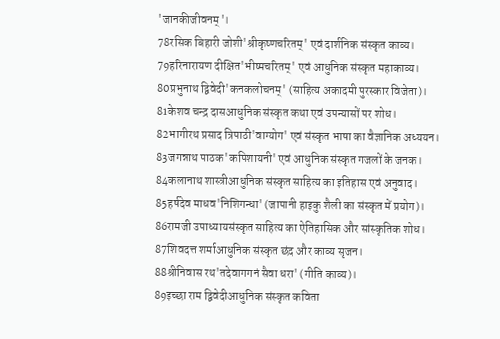'जानकीजीवनम्'।
78रसिक बिहारी जोशी'श्रीकृष्णचरितम्' एवं दार्शनिक संस्कृत काव्य।
79हरिनारायण दीक्षित'भीष्मचरितम्' एवं आधुनिक संस्कृत महाकाव्य।
80प्रभुनाथ द्विवेदी'कनकलोचनम्' (साहित्य अकादमी पुरस्कार विजेता)।
81केशव चन्द्र दासआधुनिक संस्कृत कथा एवं उपन्यासों पर शोध।
82भागीरथ प्रसाद त्रिपाठी'वाग्योग' एवं संस्कृत भाषा का वैज्ञानिक अध्ययन।
83जगन्नाथ पाठक'कपिशायनी' एवं आधुनिक संस्कृत गजलों के जनक।
84कलानाथ शास्त्रीआधुनिक संस्कृत साहित्य का इतिहास एवं अनुवाद।
85हर्षदेव माधव'निशिगन्धा' (जापानी हाइकु शैली का संस्कृत में प्रयोग)।
86रामजी उपाध्यायसंस्कृत साहित्य का ऐतिहासिक और सांस्कृतिक शोध।
87शिवदत्त शर्माआधुनिक संस्कृत छंद और काव्य सृजन।
88श्रीनिवास रथ'तदेवागगनं सैवा धरा' (गीति काव्य)।
89इच्छा राम द्विवेदीआधुनिक संस्कृत कविता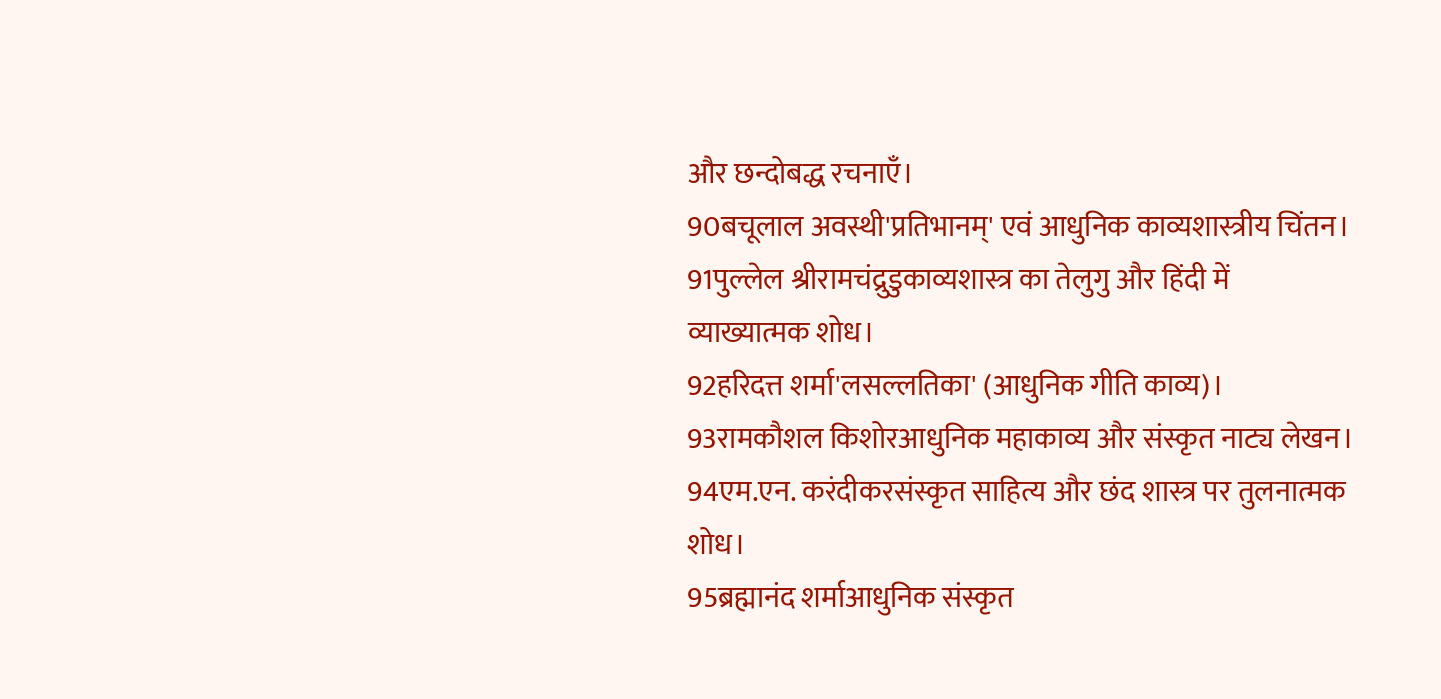और छन्दोबद्ध रचनाएँ।
90बचूलाल अवस्थी'प्रतिभानम्' एवं आधुनिक काव्यशास्त्रीय चिंतन।
91पुल्लेल श्रीरामचंद्रुडुकाव्यशास्त्र का तेलुगु और हिंदी में व्याख्यात्मक शोध।
92हरिदत्त शर्मा'लसल्लतिका' (आधुनिक गीति काव्य)।
93रामकौशल किशोरआधुनिक महाकाव्य और संस्कृत नाट्य लेखन।
94एम.एन. करंदीकरसंस्कृत साहित्य और छंद शास्त्र पर तुलनात्मक शोध।
95ब्रह्मानंद शर्माआधुनिक संस्कृत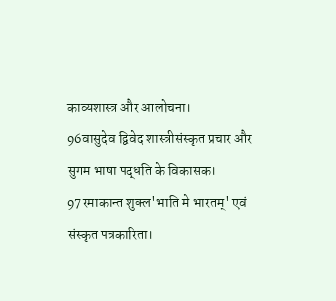काव्यशास्त्र और आलोचना।
96वासुदेव द्विवेद शास्त्रीसंस्कृत प्रचार और सुगम भाषा पद्धति के विकासक।
97रमाकान्त शुक्ल'भाति मे भारतम्' एवं संस्कृत पत्रकारिता।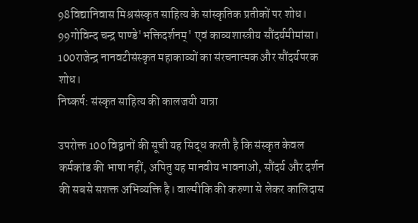98विद्यानिवास मिश्रसंस्कृत साहित्य के सांस्कृतिक प्रतीकों पर शोध।
99गोविन्द चन्द्र पाण्डे'भक्तिदर्शनम्' एवं काव्यशास्त्रीय सौंदर्यमीमांसा।
100राजेन्द्र नानवटीसंस्कृत महाकाव्यों का संरचनात्मक और सौंदर्यपरक शोध।
निष्कर्ष: संस्कृत साहित्य की कालजयी यात्रा

उपरोक्त 100 विद्वानों की सूची यह सिद्ध करती है कि संस्कृत केवल कर्मकांड की भाषा नहीं, अपितु यह मानवीय भावनाओं, सौंदर्य और दर्शन की सबसे सशक्त अभिव्यक्ति है। वाल्मीकि की करुणा से लेकर कालिदास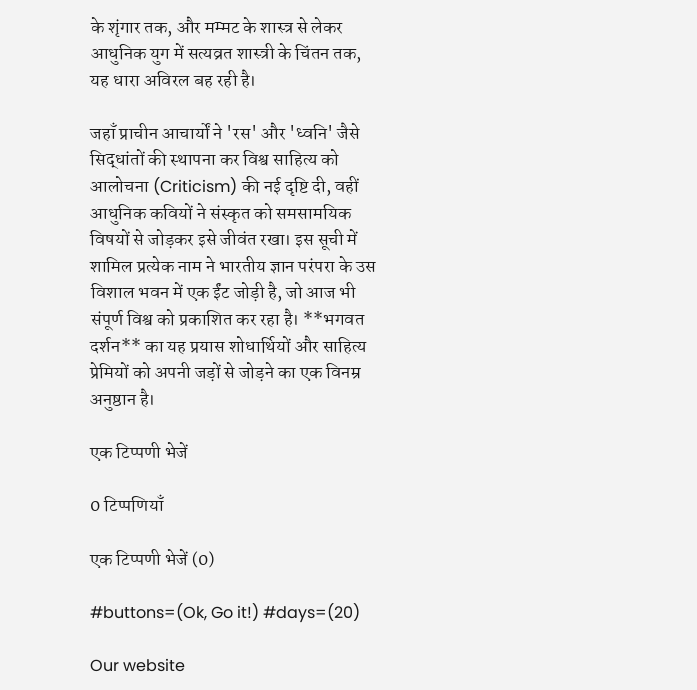के शृंगार तक, और मम्मट के शास्त्र से लेकर आधुनिक युग में सत्यव्रत शास्त्री के चिंतन तक, यह धारा अविरल बह रही है।

जहाँ प्राचीन आचार्यों ने 'रस' और 'ध्वनि' जैसे सिद्धांतों की स्थापना कर विश्व साहित्य को आलोचना (Criticism) की नई दृष्टि दी, वहीं आधुनिक कवियों ने संस्कृत को समसामयिक विषयों से जोड़कर इसे जीवंत रखा। इस सूची में शामिल प्रत्येक नाम ने भारतीय ज्ञान परंपरा के उस विशाल भवन में एक ईंट जोड़ी है, जो आज भी संपूर्ण विश्व को प्रकाशित कर रहा है। **भगवत दर्शन** का यह प्रयास शोधार्थियों और साहित्य प्रेमियों को अपनी जड़ों से जोड़ने का एक विनम्र अनुष्ठान है।

एक टिप्पणी भेजें

0 टिप्पणियाँ

एक टिप्पणी भेजें (0)

#buttons=(Ok, Go it!) #days=(20)

Our website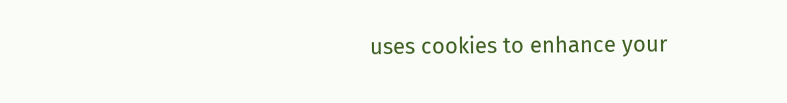uses cookies to enhance your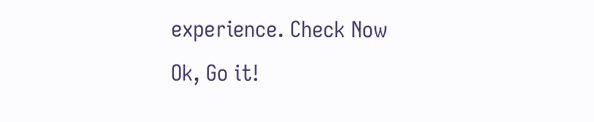experience. Check Now
Ok, Go it!